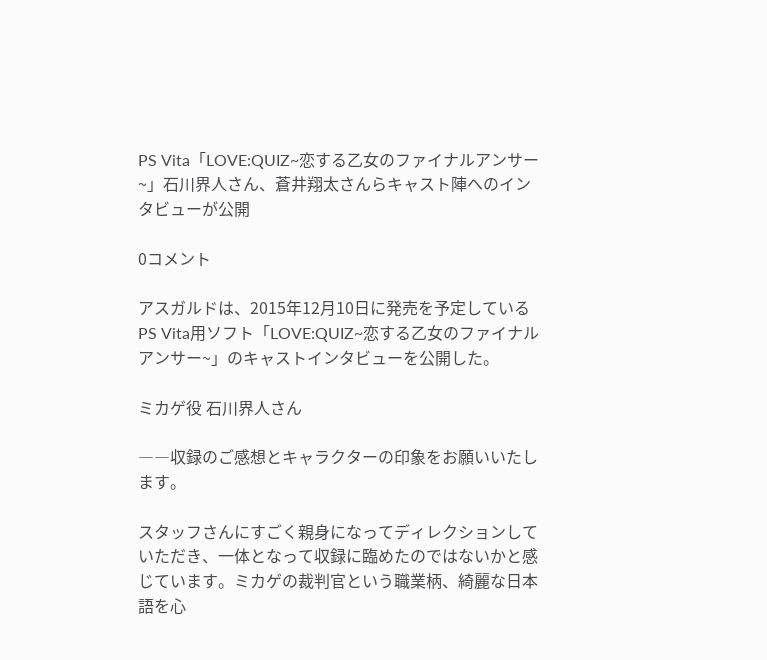PS Vita「LOVE:QUIZ~恋する乙女のファイナルアンサー~」石川界人さん、蒼井翔太さんらキャスト陣へのインタビューが公開

0コメント

アスガルドは、2015年12月10日に発売を予定しているPS Vita用ソフト「LOVE:QUIZ~恋する乙女のファイナルアンサー~」のキャストインタビューを公開した。

ミカゲ役 石川界人さん

――収録のご感想とキャラクターの印象をお願いいたします。

スタッフさんにすごく親身になってディレクションしていただき、一体となって収録に臨めたのではないかと感じています。ミカゲの裁判官という職業柄、綺麗な日本語を心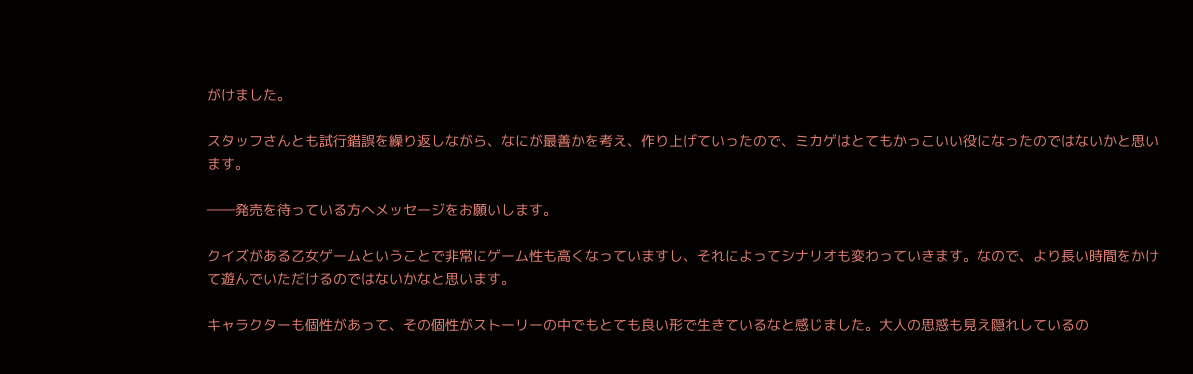がけました。

スタッフさんとも試行錯誤を繰り返しながら、なにが最善かを考え、作り上げていったので、ミカゲはとてもかっこいい役になったのではないかと思います。

――発売を待っている方へメッセージをお願いします。

クイズがある乙女ゲームということで非常にゲーム性も高くなっていますし、それによってシナリオも変わっていきます。なので、より長い時間をかけて遊んでいただけるのではないかなと思います。

キャラクターも個性があって、その個性がストーリーの中でもとても良い形で生きているなと感じました。大人の思惑も見え隠れしているの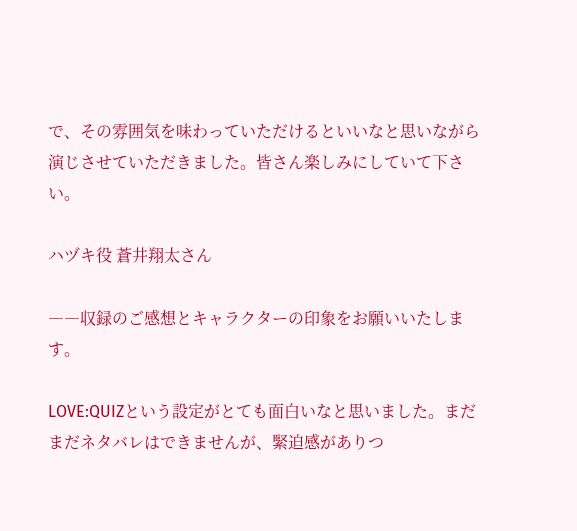で、その雰囲気を味わっていただけるといいなと思いながら演じさせていただきました。皆さん楽しみにしていて下さい。

ハヅキ役 蒼井翔太さん

――収録のご感想とキャラクターの印象をお願いいたします。

LOVE:QUIZという設定がとても面白いなと思いました。まだまだネタバレはできませんが、緊迫感がありつ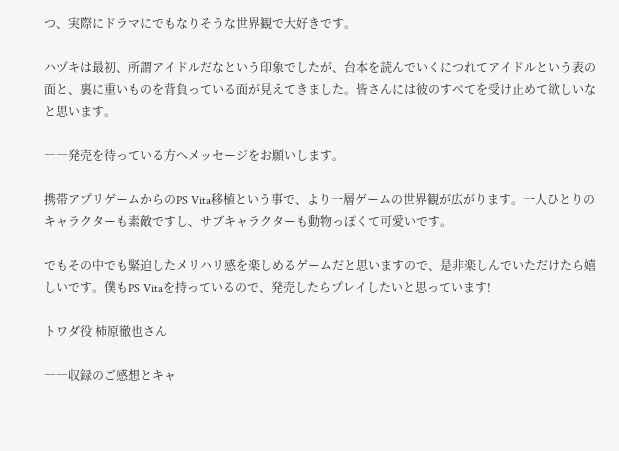つ、実際にドラマにでもなりそうな世界観で大好きです。

ハヅキは最初、所謂アイドルだなという印象でしたが、台本を読んでいくにつれてアイドルという表の面と、裏に重いものを背負っている面が見えてきました。皆さんには彼のすべてを受け止めて欲しいなと思います。

――発売を待っている方へメッセージをお願いします。

携帯アプリゲームからのPS Vita移植という事で、より一層ゲームの世界観が広がります。一人ひとりのキャラクターも素敵ですし、サブキャラクターも動物っぽくて可愛いです。

でもその中でも緊迫したメリハリ感を楽しめるゲームだと思いますので、是非楽しんでいただけたら嬉しいです。僕もPS Vitaを持っているので、発売したらプレイしたいと思っています!

トワダ役 柿原徹也さん

――収録のご感想とキャ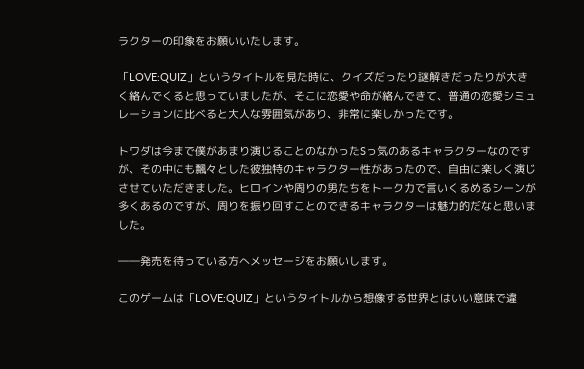ラクターの印象をお願いいたします。

「LOVE:QUIZ」というタイトルを見た時に、クイズだったり謎解きだったりが大きく絡んでくると思っていましたが、そこに恋愛や命が絡んできて、普通の恋愛シミュレーションに比べると大人な雰囲気があり、非常に楽しかったです。

トワダは今まで僕があまり演じることのなかったSっ気のあるキャラクターなのですが、その中にも飄々とした彼独特のキャラクター性があったので、自由に楽しく演じさせていただきました。ヒロインや周りの男たちをトーク力で言いくるめるシーンが多くあるのですが、周りを振り回すことのできるキャラクターは魅力的だなと思いました。

――発売を待っている方へメッセージをお願いします。

このゲームは「LOVE:QUIZ」というタイトルから想像する世界とはいい意味で違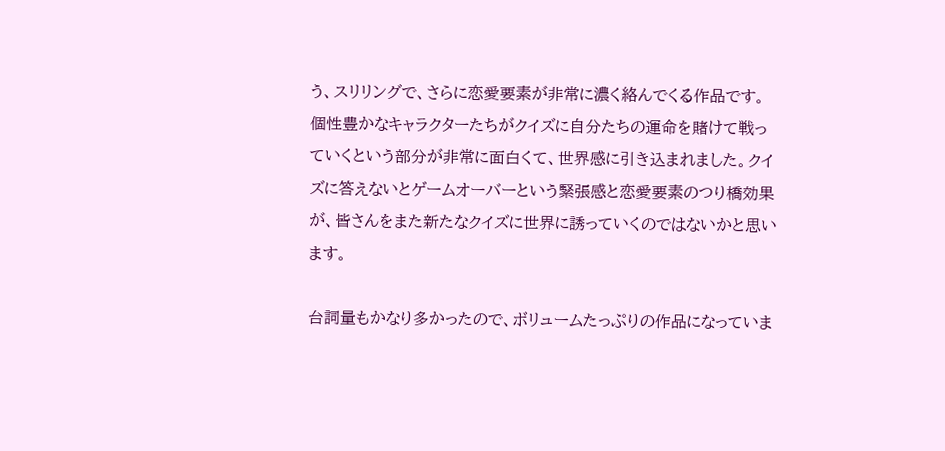う、スリリングで、さらに恋愛要素が非常に濃く絡んでくる作品です。個性豊かなキャラクターたちがクイズに自分たちの運命を賭けて戦っていくという部分が非常に面白くて、世界感に引き込まれました。クイズに答えないとゲームオーバーという緊張感と恋愛要素のつり橋効果が、皆さんをまた新たなクイズに世界に誘っていくのではないかと思います。

台詞量もかなり多かったので、ボリュームたっぷりの作品になっていま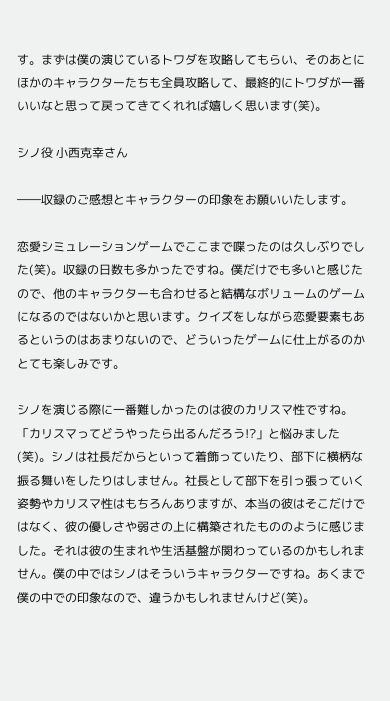す。まずは僕の演じているトワダを攻略してもらい、そのあとにほかのキャラクターたちも全員攻略して、最終的にトワダが一番いいなと思って戻ってきてくれれば嬉しく思います(笑)。

シノ役 小西克幸さん

――収録のご感想とキャラクターの印象をお願いいたします。

恋愛シミュレーションゲームでここまで喋ったのは久しぶりでした(笑)。収録の日数も多かったですね。僕だけでも多いと感じたので、他のキャラクターも合わせると結構なボリュームのゲームになるのではないかと思います。クイズをしながら恋愛要素もあるというのはあまりないので、どういったゲームに仕上がるのかとても楽しみです。

シノを演じる際に一番難しかったのは彼のカリスマ性ですね。「カリスマってどうやったら出るんだろう!?」と悩みました(笑)。シノは社長だからといって着飾っていたり、部下に横柄な振る舞いをしたりはしません。社長として部下を引っ張っていく姿勢やカリスマ性はもちろんありますが、本当の彼はそこだけではなく、彼の優しさや弱さの上に構築されたもののように感じました。それは彼の生まれや生活基盤が関わっているのかもしれません。僕の中ではシノはそういうキャラクターですね。あくまで僕の中での印象なので、違うかもしれませんけど(笑)。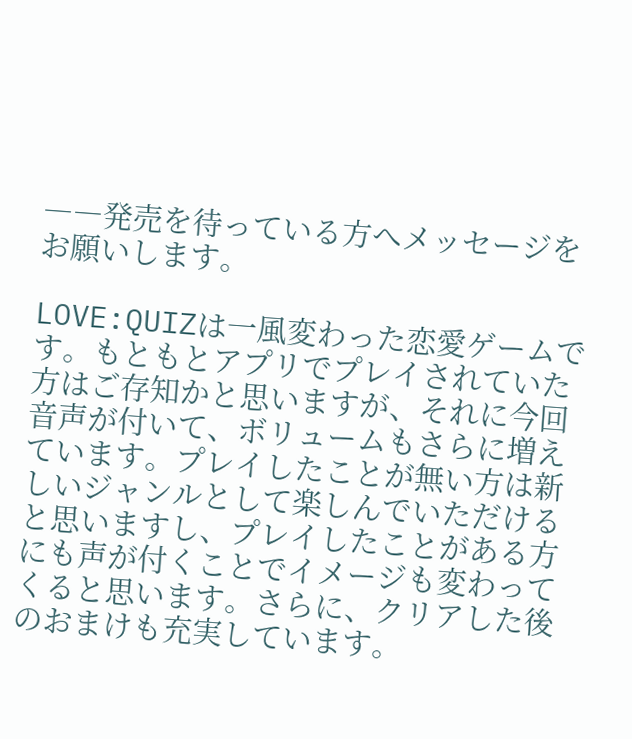――発売を待っている方へメッセージをお願いします。

LOVE:QUIZは一風変わった恋愛ゲームです。もともとアプリでプレイされていた方はご存知かと思いますが、それに今回音声が付いて、ボリュームもさらに増えています。プレイしたことが無い方は新しいジャンルとして楽しんでいただけると思いますし、プレイしたことがある方にも声が付くことでイメージも変わってくると思います。さらに、クリアした後のおまけも充実しています。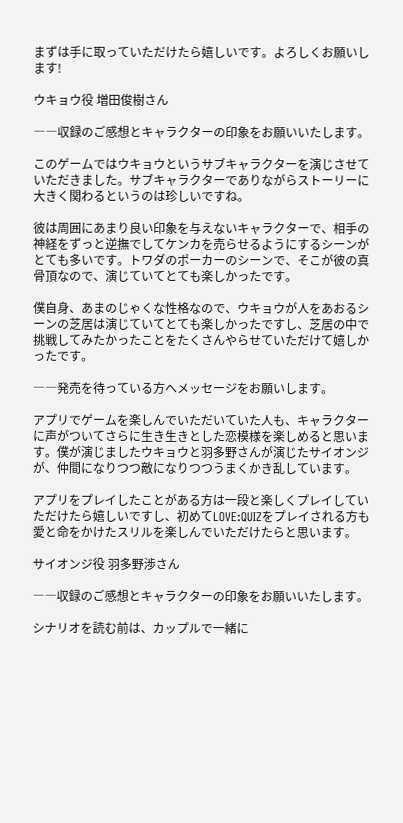まずは手に取っていただけたら嬉しいです。よろしくお願いします!

ウキョウ役 増田俊樹さん

――収録のご感想とキャラクターの印象をお願いいたします。

このゲームではウキョウというサブキャラクターを演じさせていただきました。サブキャラクターでありながらストーリーに大きく関わるというのは珍しいですね。

彼は周囲にあまり良い印象を与えないキャラクターで、相手の神経をずっと逆撫でしてケンカを売らせるようにするシーンがとても多いです。トワダのポーカーのシーンで、そこが彼の真骨頂なので、演じていてとても楽しかったです。

僕自身、あまのじゃくな性格なので、ウキョウが人をあおるシーンの芝居は演じていてとても楽しかったですし、芝居の中で挑戦してみたかったことをたくさんやらせていただけて嬉しかったです。

――発売を待っている方へメッセージをお願いします。

アプリでゲームを楽しんでいただいていた人も、キャラクターに声がついてさらに生き生きとした恋模様を楽しめると思います。僕が演じましたウキョウと羽多野さんが演じたサイオンジが、仲間になりつつ敵になりつつうまくかき乱しています。

アプリをプレイしたことがある方は一段と楽しくプレイしていただけたら嬉しいですし、初めてLOVE:QUIZをプレイされる方も愛と命をかけたスリルを楽しんでいただけたらと思います。

サイオンジ役 羽多野渉さん

――収録のご感想とキャラクターの印象をお願いいたします。

シナリオを読む前は、カップルで一緒に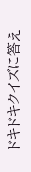ドキドキクイズに答え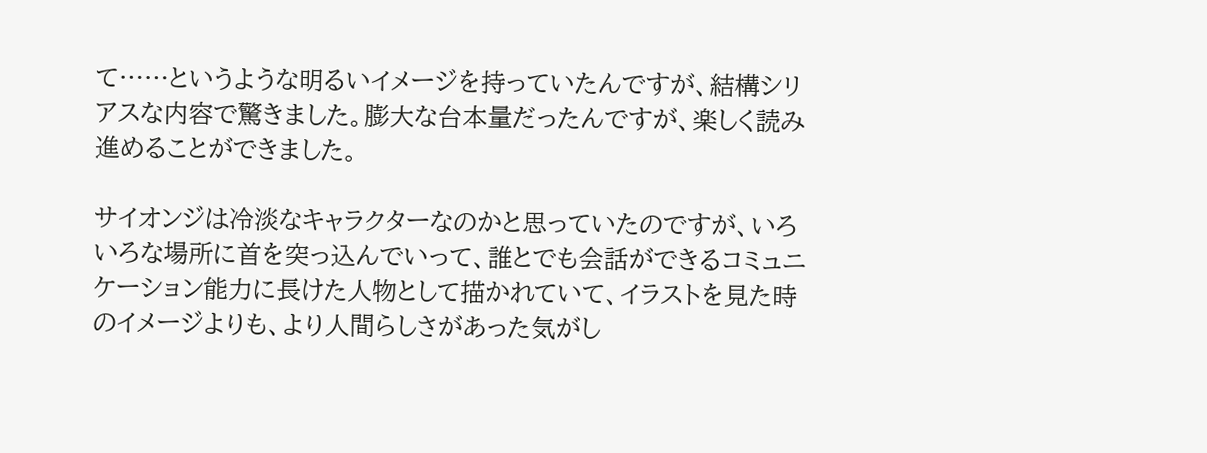て……というような明るいイメージを持っていたんですが、結構シリアスな内容で驚きました。膨大な台本量だったんですが、楽しく読み進めることができました。

サイオンジは冷淡なキャラクターなのかと思っていたのですが、いろいろな場所に首を突っ込んでいって、誰とでも会話ができるコミュニケーション能力に長けた人物として描かれていて、イラストを見た時のイメージよりも、より人間らしさがあった気がし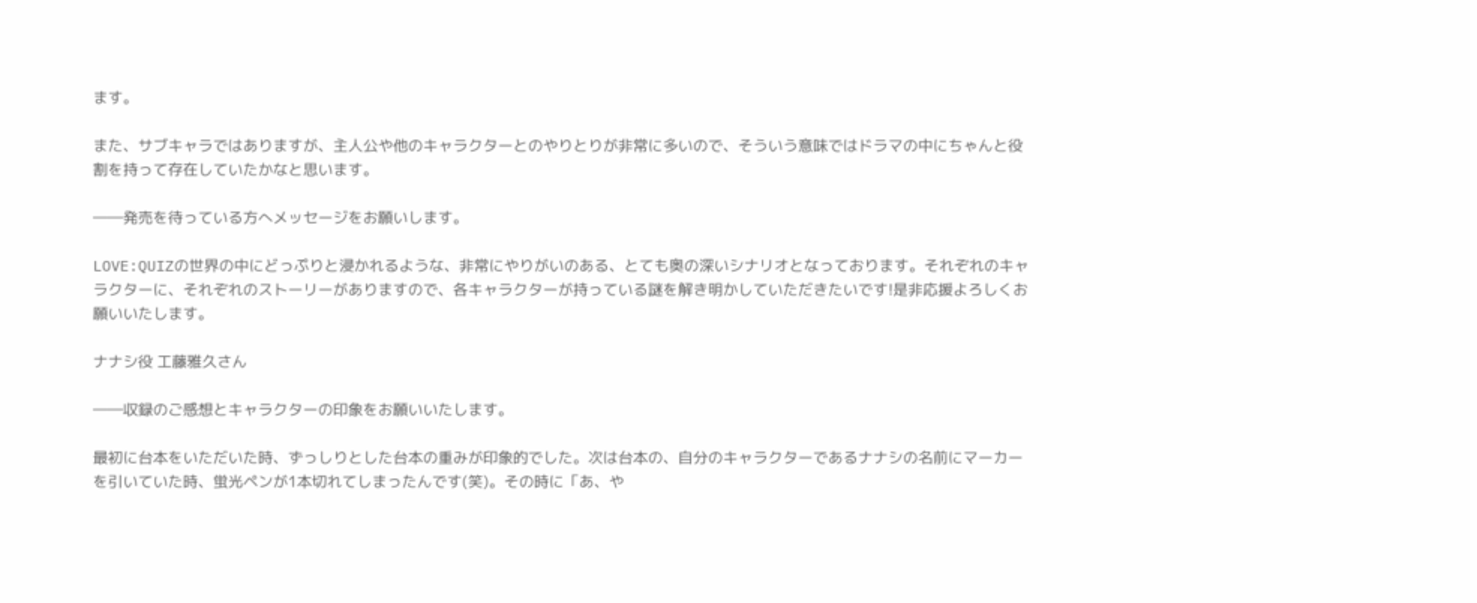ます。

また、サブキャラではありますが、主人公や他のキャラクターとのやりとりが非常に多いので、そういう意味ではドラマの中にちゃんと役割を持って存在していたかなと思います。

――発売を待っている方へメッセージをお願いします。

LOVE:QUIZの世界の中にどっぷりと浸かれるような、非常にやりがいのある、とても奥の深いシナリオとなっております。それぞれのキャラクターに、それぞれのストーリーがありますので、各キャラクターが持っている謎を解き明かしていただきたいです!是非応援よろしくお願いいたします。

ナナシ役 工藤雅久さん

――収録のご感想とキャラクターの印象をお願いいたします。

最初に台本をいただいた時、ずっしりとした台本の重みが印象的でした。次は台本の、自分のキャラクターであるナナシの名前にマーカーを引いていた時、蛍光ペンが1本切れてしまったんです(笑)。その時に「あ、や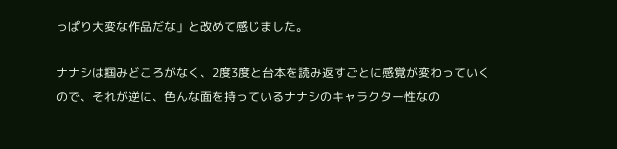っぱり大変な作品だな」と改めて感じました。

ナナシは掴みどころがなく、2度3度と台本を読み返すごとに感覚が変わっていくので、それが逆に、色んな面を持っているナナシのキャラクター性なの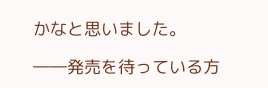かなと思いました。

――発売を待っている方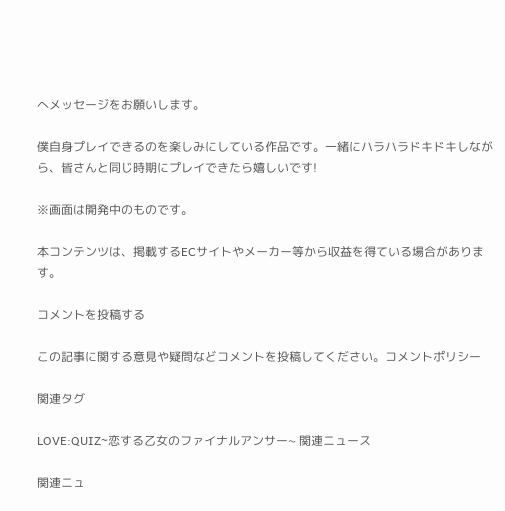へメッセージをお願いします。

僕自身プレイできるのを楽しみにしている作品です。一緒にハラハラドキドキしながら、皆さんと同じ時期にプレイできたら嬉しいです!

※画面は開発中のものです。

本コンテンツは、掲載するECサイトやメーカー等から収益を得ている場合があります。

コメントを投稿する

この記事に関する意見や疑問などコメントを投稿してください。コメントポリシー

関連タグ

LOVE:QUIZ~恋する乙女のファイナルアンサー~ 関連ニュース

関連ニュ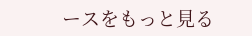ースをもっと見る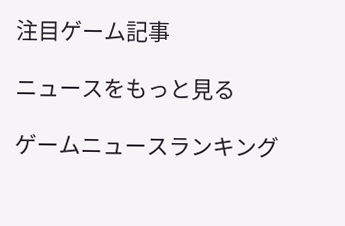注目ゲーム記事

ニュースをもっと見る

ゲームニュースランキング